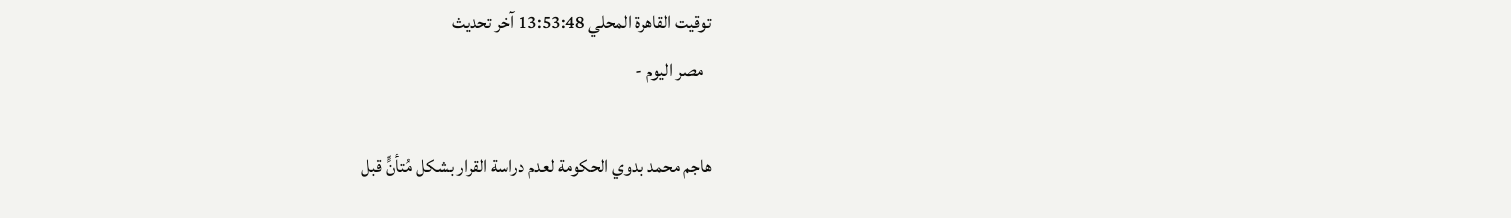توقيت القاهرة المحلي 13:53:48 آخر تحديث
  مصر اليوم -

هاجم محمد بدوي الحكومة لعدم دراسة القرار بشكل مُتأنٍّ قبل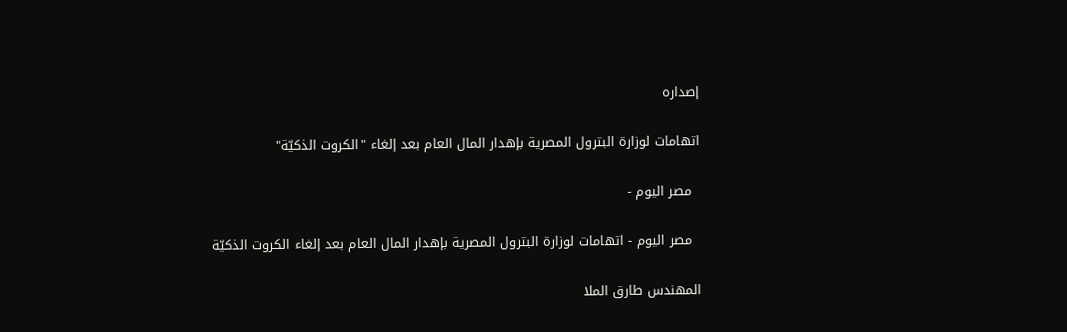إصداره

اتهامات لوزارة البترول المصرية بإهدار المال العام بعد إلغاء "الكروت الذكيّة"

  مصر اليوم -

  مصر اليوم - اتهامات لوزارة البترول المصرية بإهدار المال العام بعد إلغاء الكروت الذكيّة

المهندس طارق الملا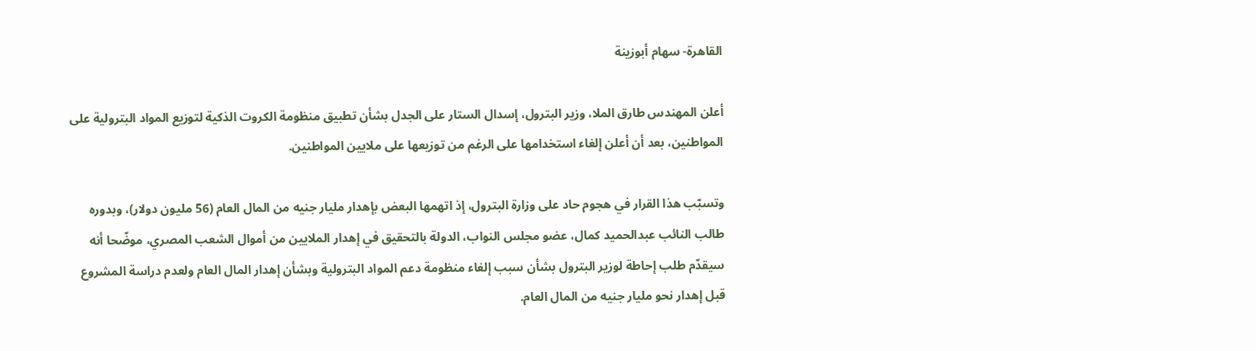القاهرة- سهام أبوزينة

أعلن المهندس طارق الملا، وزير البترول، إسدال الستار على الجدل بشأن تطبيق منظومة الكروت الذكية لتوزيع المواد البترولية على المواطنين، بعد أن أعلن إلغاء استخدامها على الرغم من توزيعها على ملايين المواطنين.

وتسبّب هذا القرار في هجوم حاد على وزارة البترول، إذ اتهمها البعض بإهدار مليار جنيه من المال العام (56 مليون دولار)، وبدوره طالب النائب عبدالحميد كمال، عضو مجلس النواب، الدولة بالتحقيق في إهدار الملايين من أموال الشعب المصري، موضّحا أنه سيقدّم طلب إحاطة لوزير البترول بشأن سبب إلغاء منظومة دعم المواد البترولية وبشأن إهدار المال العام ولعدم دراسة المشروع قبل إهدار نحو مليار جنيه من المال العام.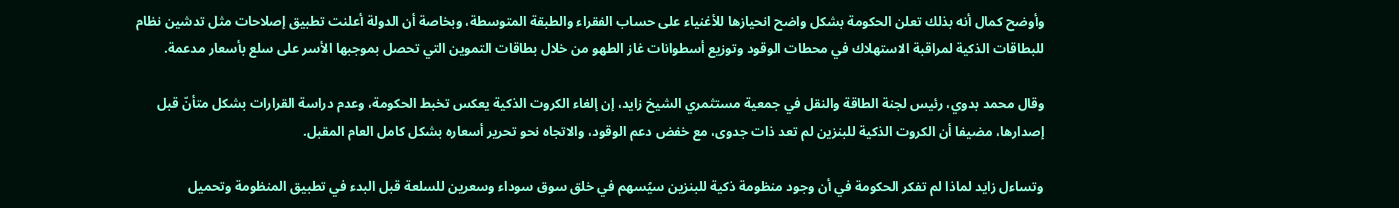وأوضح كمال أنه بذلك تعلن الحكومة بشكل واضح انحيازها للأغنياء على حساب الفقراء والطبقة المتوسطة، وبخاصة أن الدولة أعلنت تطبيق إصلاحات مثل تدشين نظام للبطاقات الذكية لمراقبة الاستهلاك في محطات الوقود وتوزيع أسطوانات غاز الطهو من خلال بطاقات التموين التي تحصل بموجبها الأسر على سلع بأسعار مدعمة.

وقال محمد بدوي، رئيس لجنة الطاقة والنقل في جمعية مستثمري الشيخ زايد، إن إلغاء الكروت الذكية يعكس تخبط الحكومة، وعدم دراسة القرارات بشكل متأنّ قبل إصدارها، مضيفا أن الكروت الذكية للبنزين لم تعد ذات جدوى، مع خفض دعم الوقود، والاتجاه نحو تحرير أسعاره بشكل كامل العام المقبل.

وتساءل زايد لماذا لم تفكر الحكومة في أن وجود منظومة ذكية للبنزين سيُسهم في خلق سوق سوداء وسعرين للسلعة قبل البدء في تطبيق المنظومة وتحميل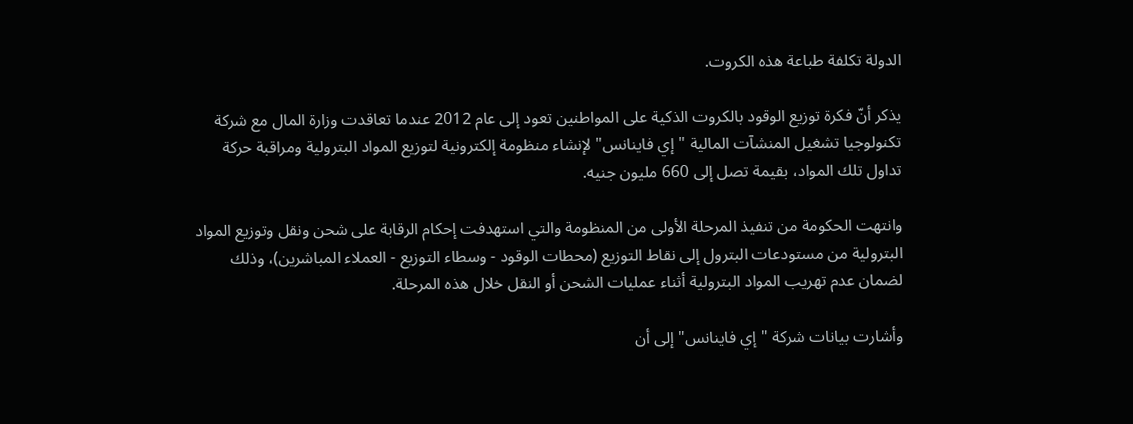الدولة تكلفة طباعة هذه الكروت.

يذكر أنّ فكرة توزيع الوقود بالكروت الذكية على المواطنين تعود إلى عام 2012 عندما تعاقدت وزارة المال مع شركة تكنولوجيا تشغيل المنشآت المالية "إي فاينانس" لإنشاء منظومة إلكترونية لتوزيع المواد البترولية ومراقبة حركة تداول تلك المواد، بقيمة تصل إلى 660 مليون جنيه.

وانتهت الحكومة من تنفيذ المرحلة الأولى من المنظومة والتي استهدفت إحكام الرقابة على شحن ونقل وتوزيع المواد البترولية من مستودعات البترول إلى نقاط التوزيع (محطات الوقود - وسطاء التوزيع - العملاء المباشرين)، وذلك لضمان عدم تهريب المواد البترولية أثناء عمليات الشحن أو النقل خلال هذه المرحلة.

وأشارت بيانات شركة "إي فاينانس" إلى أن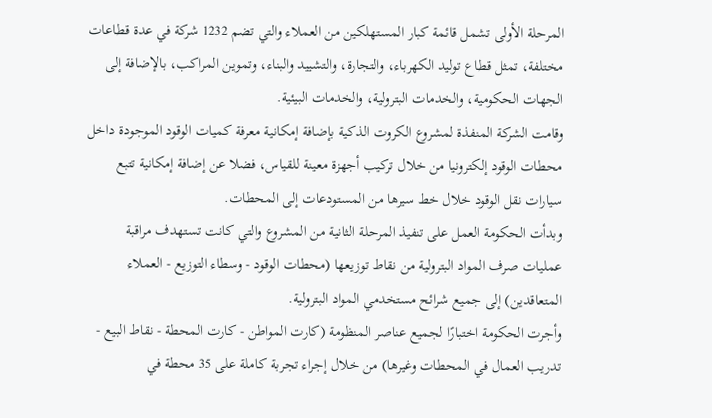المرحلة الأولى تشمل قائمة كبار المستهلكين من العملاء والتي تضم 1232 شركة في عدة قطاعات مختلفة، تمثل قطاع توليد الكهرباء، والتجارة، والتشييد والبناء، وتموين المراكب، بالإضافة إلى الجهات الحكومية، والخدمات البترولية، والخدمات البيئية.
وقامت الشركة المنفذة لمشروع الكروت الذكية بإضافة إمكانية معرفة كميات الوقود الموجودة داخل محطات الوقود إلكترونيا من خلال تركيب أجهزة معينة للقياس، فضلا عن إضافة إمكانية تتبع سيارات نقل الوقود خلال خط سيرها من المستودعات إلى المحطات.
وبدأت الحكومة العمل على تنفيذ المرحلة الثانية من المشروع والتي كانت تستهدف مراقبة عمليات صرف المواد البترولية من نقاط توزيعها (محطات الوقود - وسطاء التوزيع - العملاء المتعاقدين) إلى جميع شرائح مستخدمي المواد البترولية.
وأجرت الحكومة اختبارًا لجميع عناصر المنظومة (كارت المواطن - كارت المحطة - نقاط البيع - تدريب العمال في المحطات وغيرها) من خلال إجراء تجربة كاملة على 35 محطة في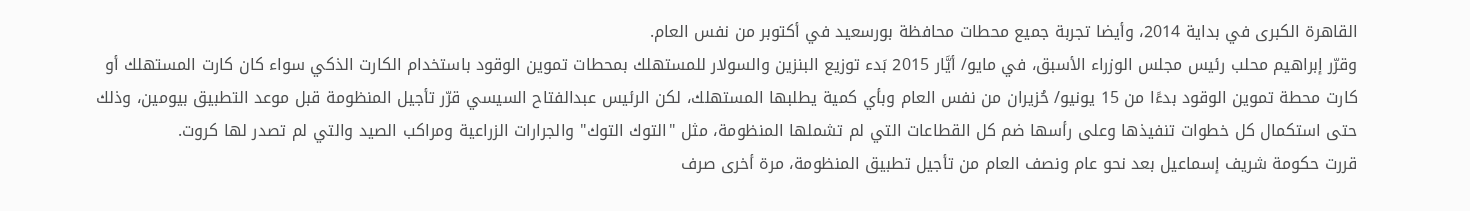القاهرة الكبرى في بداية 2014، وأيضا تجربة جميع محطات محافظة بورسعيد في أكتوبر من نفس العام.
وقرّر إبراهيم محلب رئيس مجلس الوزراء الأسبق، في مايو/ أيَّار 2015 بَدء توزيع البنزين والسولار للمستهلك بمحطات تموين الوقود باستخدام الكارت الذكي سواء كان كارت المستهلك أو كارت محطة تموين الوقود بدءًا من 15 يونيو/ حُزيران من نفس العام وبأي كمية يطلبها المستهلك، لكن الرئيس عبدالفتاح السيسي قرّر تأجيل المنظومة قبل موعد التطبيق بيومين، وذلك حتى استكمال كل خطوات تنفيذها وعلى رأسها ضم كل القطاعات التي لم تشملها المنظومة، مثل "التوك التوك" والجرارات الزراعية ومراكب الصيد والتي لم تصدر لها كروت.
قررت حكومة شريف إسماعيل بعد نحو عام ونصف العام من تأجيل تطبيق المنظومة، مرة أخرى صرف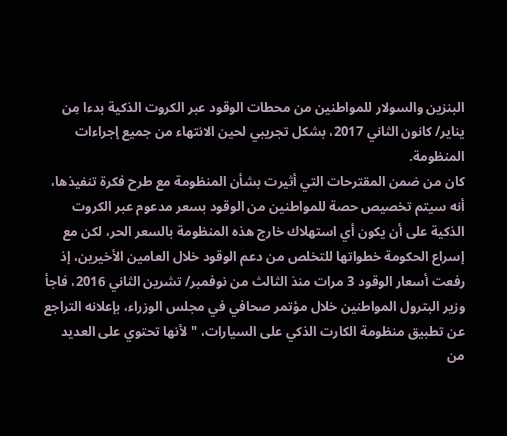البنزين والسولار للمواطنين من محطات الوقود عبر الكروت الذكية بدءا مِن يناير/ كانون الثاني 2017، بشكل تجريبي لحين الانتهاء من جميع إجراءات المنظومة.
كان من ضمن المقترحات التي أثيرت بشأن المنظومة مع طرح فكرة تنفيذها، أنه سيتم تخصيص حصة للمواطنين من الوقود بسعر مدعوم عبر الكروت الذكية على أن يكون أي استهلاك خارج هذه المنظومة بالسعر الحر، لكن مع إسراع الحكومة خطواتها للتخلص من دعم الوقود خلال العامين الأخيرين، إذ رفعت أسعار الوقود 3 مرات منذ الثالث من نوفمبر/ تشرين الثاني 2016، فاجأ وزير البترول المواطنين خلال مؤتمر صحافي في مجلس الوزراء، بإعلانه التراجع عن تطبيق منظومة الكارت الذكي على السيارات، "لأنها تحتوي على العديد من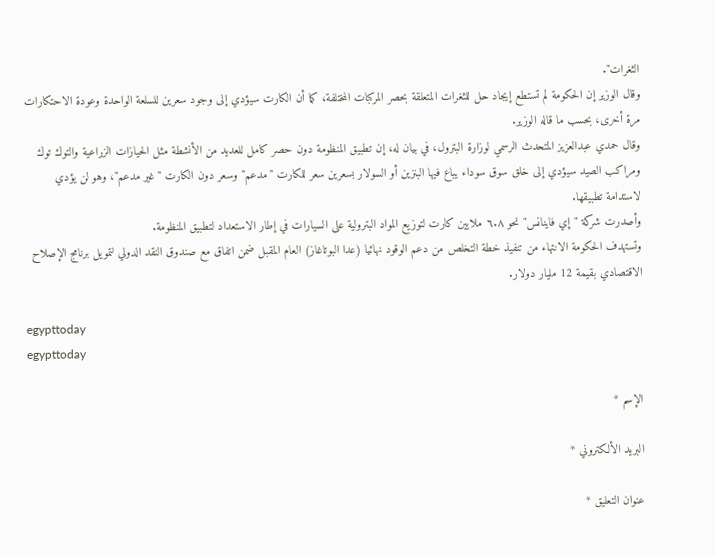الثغرات".
وقال الوزير إن الحكومة لم تستطع إيجاد حل للثغرات المتعلقة بحصر المركبات المختلفة، كما أن الكارت سيؤدي إلى وجود سعرين للسلعة الواحدة وعودة الاحتكارات مرة أخرى، بحسب ما قاله الوزير.
وقال حمدي عبدالعزيز المتحدث الرسمي لوزارة البترول، في بيان له، إن تطبيق المنظومة دون حصر كامل للعديد من الأنشطة مثل الحيازات الزراعية والتوك توك ومراكب الصيد سيؤدي إلى خلق سوق سوداء يباع فيها البنزين أو السولار بسعرين سعر للكارت "مدعم" وسعر دون الكارت "غير مدعم"، وهو لن يؤدي لاستدامة تطبيقها.
وأصدرت شركة "إي فاينانس" نحو ٦.٨ ملايين كارت لتوزيع المواد البترولية على السيارات في إطار الاستعداد لتطبيق المنظومة.
وتستهدف الحكومة الانتهاء من تنفيذ خطة التخلص من دعم الوقود نهائيا (عدا البوتاغاز) العام المقبل ضمن اتفاق مع صندوق النقد الدولي لتمويل برنامج الإصلاح الاقتصادي بقيمة 12 مليار دولار.

egypttoday
egypttoday

الإسم *

البريد الألكتروني *

عنوان التعليق *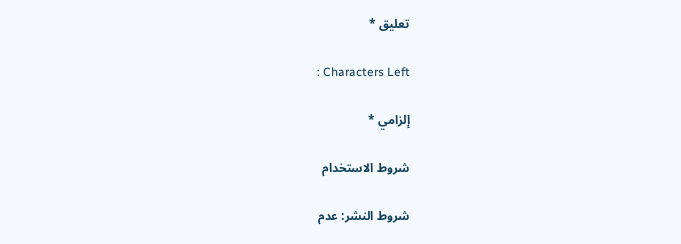تعليق *

: Characters Left

إلزامي *

شروط الاستخدام

شروط النشر: عدم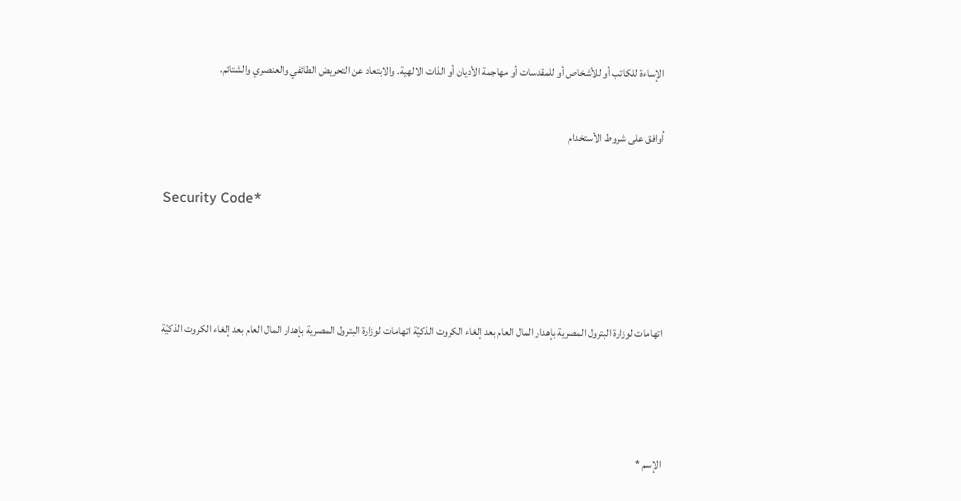الإساءة للكاتب أو للأشخاص أو للمقدسات أو مهاجمة الأديان أو الذات الالهية. والابتعاد عن التحريض الطائفي والعنصري والشتائم.

اُوافق على شروط الأستخدام

Security Code*



اتهامات لوزارة البترول المصرية بإهدار المال العام بعد إلغاء الكروت الذكيّة اتهامات لوزارة البترول المصرية بإهدار المال العام بعد إلغاء الكروت الذكيّة



الإسم *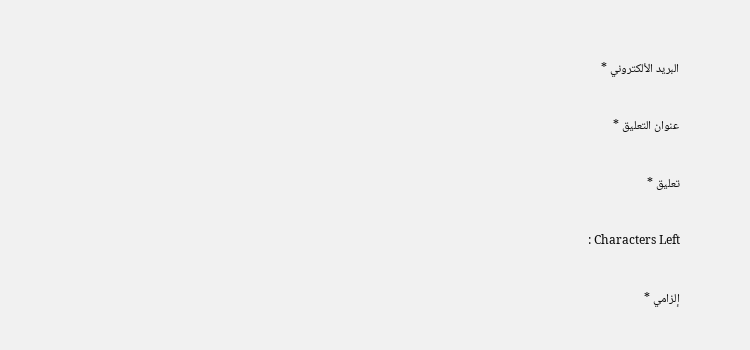البريد الألكتروني *

عنوان التعليق *

تعليق *

: Characters Left

إلزامي *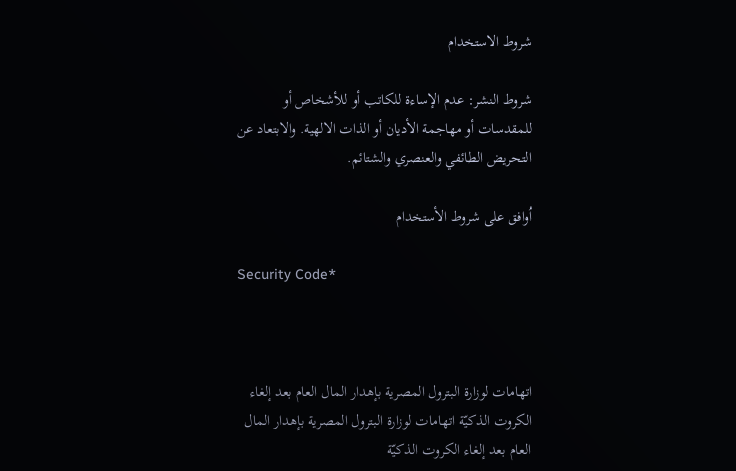شروط الاستخدام

شروط النشر: عدم الإساءة للكاتب أو للأشخاص أو للمقدسات أو مهاجمة الأديان أو الذات الالهية. والابتعاد عن التحريض الطائفي والعنصري والشتائم.

اُوافق على شروط الأستخدام

Security Code*



اتهامات لوزارة البترول المصرية بإهدار المال العام بعد إلغاء الكروت الذكيّة اتهامات لوزارة البترول المصرية بإهدار المال العام بعد إلغاء الكروت الذكيّة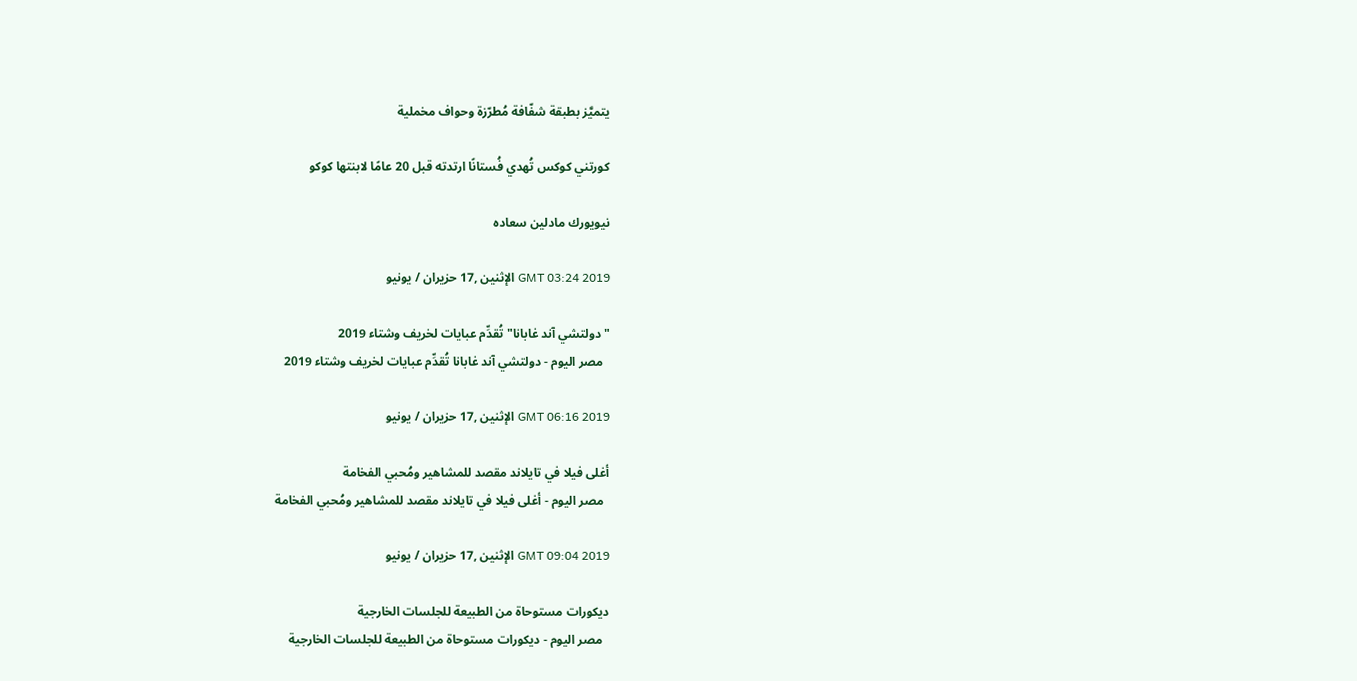يتميَّز بطبقة شفّافة مُطرّزة وحواف مخملية

كورتني كوكس تُهدي فُستانًا ارتدته قبل 20 عامًا لابنتها كوكو

نيويورك مادلين سعاده

GMT 03:24 2019 الإثنين ,17 حزيران / يونيو

"دولتشي آند غابانا" تُقدِّم عبايات لخريف وشتاء 2019
  مصر اليوم - دولتشي آند غابانا تُقدِّم عبايات لخريف وشتاء 2019

GMT 06:16 2019 الإثنين ,17 حزيران / يونيو

أغلى فيلا في تايلاند مقصد للمشاهير ومُحبي الفخامة
  مصر اليوم - أغلى فيلا في تايلاند مقصد للمشاهير ومُحبي الفخامة

GMT 09:04 2019 الإثنين ,17 حزيران / يونيو

ديكورات مستوحاة من الطبيعة للجلسات الخارجية
  مصر اليوم - ديكورات مستوحاة من الطبيعة للجلسات الخارجية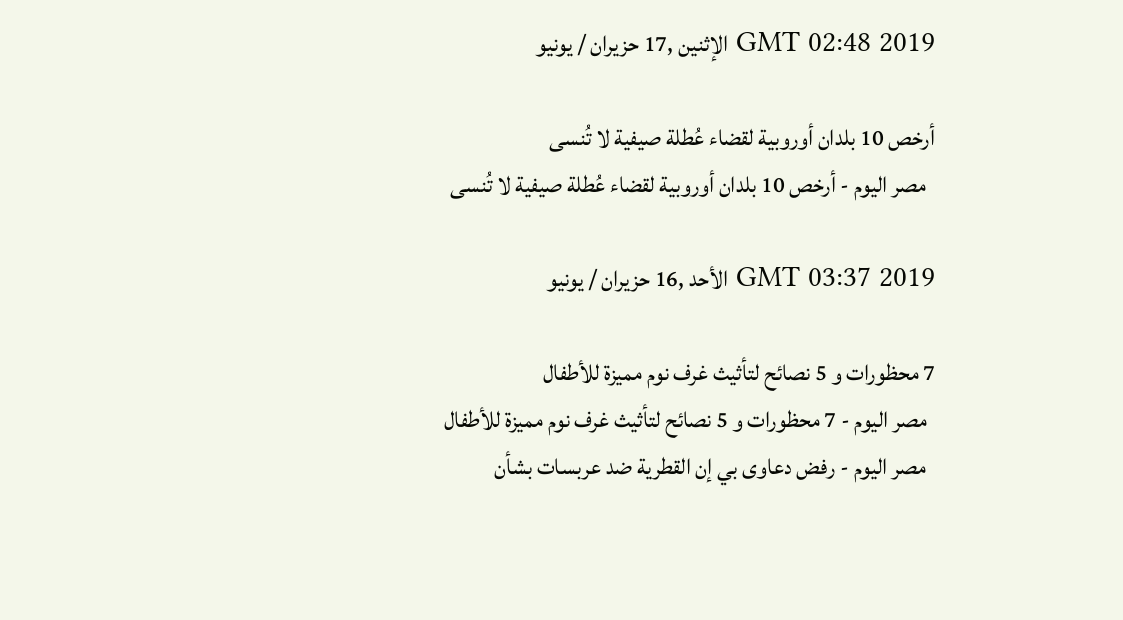GMT 02:48 2019 الإثنين ,17 حزيران / يونيو

أرخص 10 بلدان أوروبية لقضاء عُطلة صيفية لا تُنسى
  مصر اليوم - أرخص 10 بلدان أوروبية لقضاء عُطلة صيفية لا تُنسى

GMT 03:37 2019 الأحد ,16 حزيران / يونيو

7 محظورات و 5 نصائح لتأثيث غرف نوم مميزة للأطفال
  مصر اليوم - 7 محظورات و 5 نصائح لتأثيث غرف نوم مميزة للأطفال
  مصر اليوم - رفض دعاوى بي إن القطرية ضد عربسات بشأن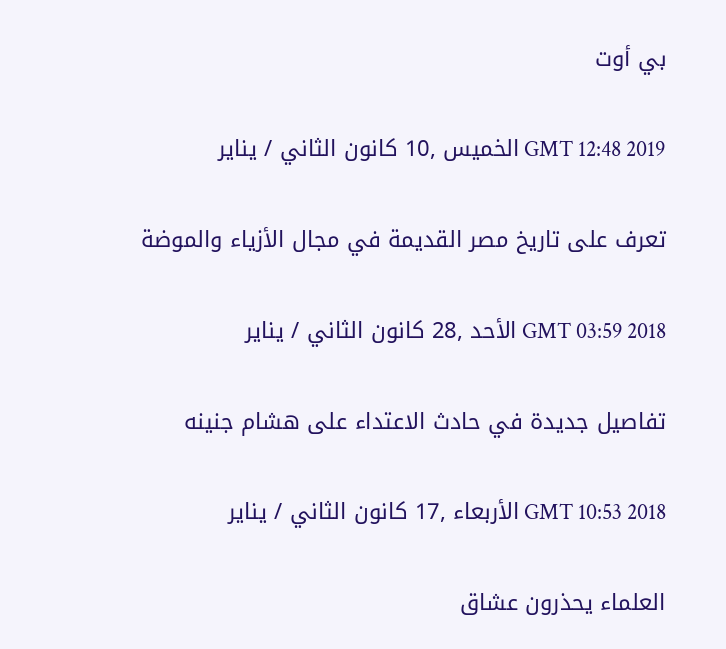بي أوت

GMT 12:48 2019 الخميس ,10 كانون الثاني / يناير

تعرف على تاريخ مصر القديمة في مجال الأزياء والموضة

GMT 03:59 2018 الأحد ,28 كانون الثاني / يناير

تفاصيل جديدة في حادث الاعتداء على هشام جنينه

GMT 10:53 2018 الأربعاء ,17 كانون الثاني / يناير

العلماء يحذرون عشاق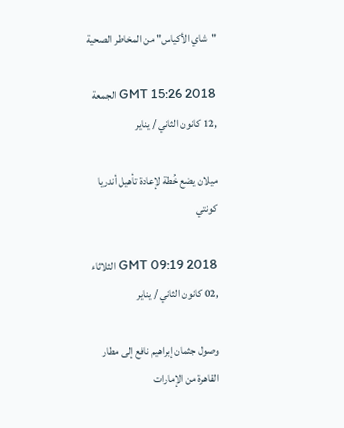"شاي الأكياس" من المخاطر الصحية

GMT 15:26 2018 الجمعة ,12 كانون الثاني / يناير

ميلان يضع خُطة لإعادة تأهيل أندريا كونتي

GMT 09:19 2018 الثلاثاء ,02 كانون الثاني / يناير

وصول جثمان إبراهيم نافع إلى مطار القاهرة من الإمارات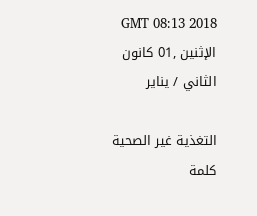GMT 08:13 2018 الإثنين ,01 كانون الثاني / يناير

التغذية غير الصحية كلمة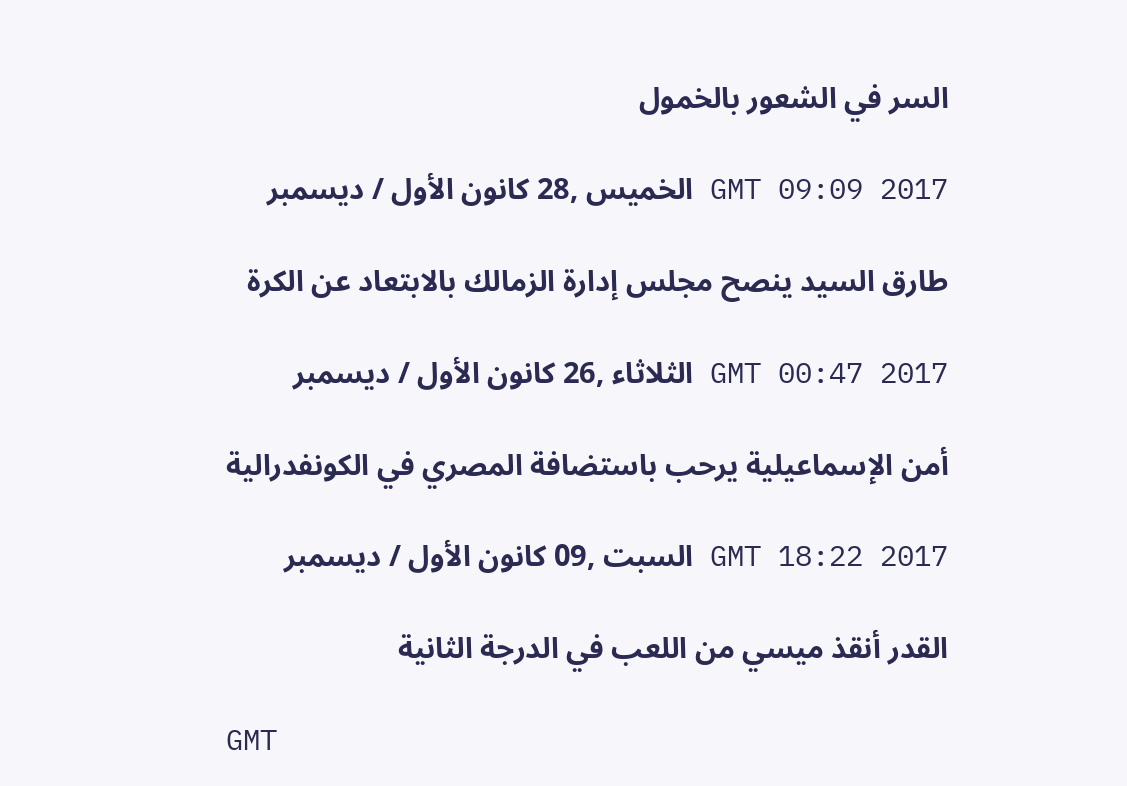السر في الشعور بالخمول

GMT 09:09 2017 الخميس ,28 كانون الأول / ديسمبر

طارق السيد ينصح مجلس إدارة الزمالك بالابتعاد عن الكرة

GMT 00:47 2017 الثلاثاء ,26 كانون الأول / ديسمبر

أمن الإسماعيلية يرحب باستضافة المصري في الكونفدرالية

GMT 18:22 2017 السبت ,09 كانون الأول / ديسمبر

القدر أنقذ ميسي من اللعب في الدرجة الثانية

GMT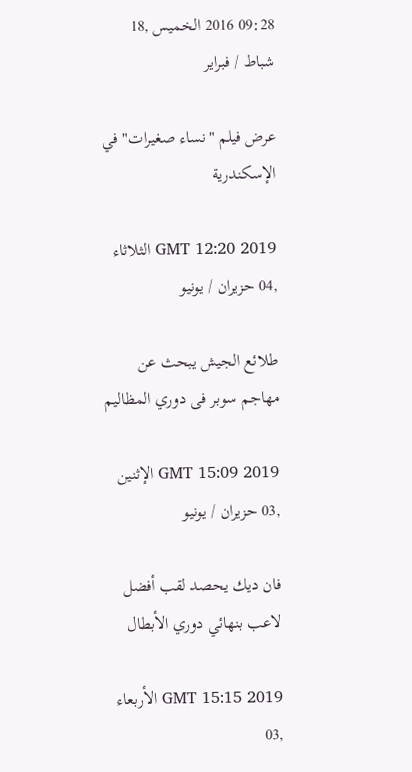09:28 2016 الخميس ,18 شباط / فبراير

عرض فيلم "نساء صغيرات" في الإسكندرية

GMT 12:20 2019 الثلاثاء ,04 حزيران / يونيو

طلائع الجيش يبحث عن مهاجم سوبر فى دوري المظاليم

GMT 15:09 2019 الإثنين ,03 حزيران / يونيو

فان ديك يحصد لقب أفضل لاعب بنهائي دوري الأبطال

GMT 15:15 2019 الأربعاء ,03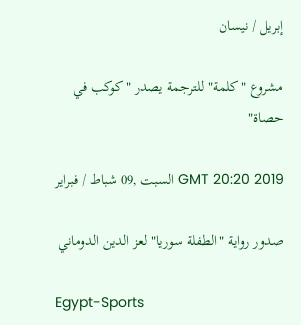إبريل / نيسان

مشروع "كلمة" للترجمة يصدر "كوكب في حصاة"

GMT 20:20 2019 السبت ,09 شباط / فبراير

صدور رواية "الطفلة سوريا" لعز الدين الدوماني

Egypt-Sports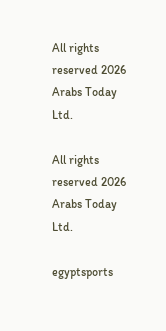All rights reserved 2026 Arabs Today Ltd.

All rights reserved 2026 Arabs Today Ltd.

egyptsports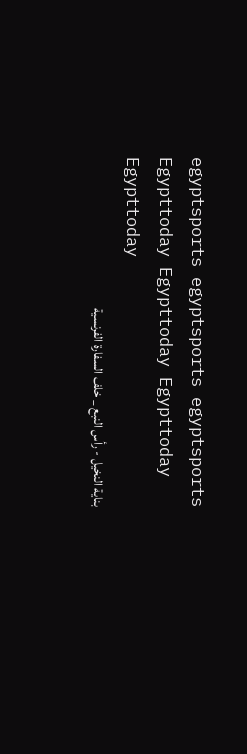egyptsports egyptsports egyptsports
Egypttoday Egypttoday Egypttoday
Egypttoday
بناية النخيل - رأس النبع _ خلف السفارة الفرنسية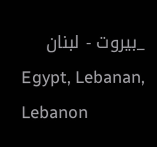_بيروت - لبنان
Egypt, Lebanan, Lebanon